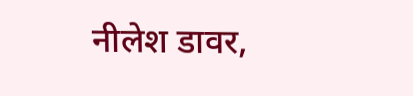नीलेश डावर,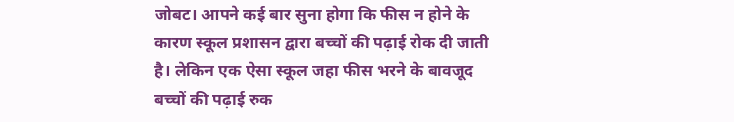जोबट। आपने कई बार सुना होगा कि फीस न होने के कारण स्कूल प्रशासन द्वारा बच्चों की पढ़ाई रोक दी जाती है। लेकिन एक ऐसा स्कूल जहा फीस भरने के बावजूद बच्चों की पढ़ाई रुक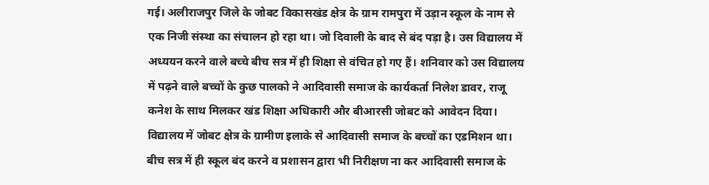गई। अलीराजपुर जिले के जोबट विकासखंड क्षेत्र के ग्राम रामपुरा में उड़ान स्कूल के नाम से एक निजी संस्था का संचालन हो रहा था। जो दिवाली के बाद से बंद पड़ा है। उस विद्यालय में अध्ययन करने वाले बच्चे बीच सत्र में ही शिक्षा से वंचित हो गए हैं। शनिवार को उस विद्यालय में पढ़ने वाले बच्चों के कुछ पालको ने आदिवासी समाज के कार्यकर्ता निलेश डावर, राजू कनेश के साथ मिलकर खंड शिक्षा अधिकारी और बीआरसी जोबट को आवेदन दिया। विद्यालय में जोबट क्षेत्र के ग्रामीण इलाके से आदिवासी समाज के बच्चों का एडमिशन था। बीच सत्र में ही स्कूल बंद करने व प्रशासन द्वारा भी निरीक्षण ना कर आदिवासी समाज के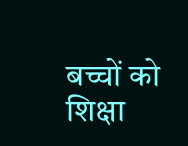बच्चों को शिक्षा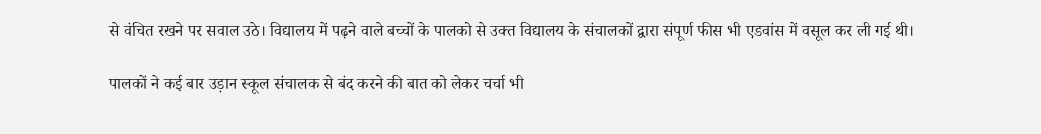से वंचित रखने पर सवाल उठे। विद्यालय में पढ़ने वाले बच्चों के पालको से उक्त विद्यालय के संचालकों द्वारा संपूर्ण फीस भी एडवांस में वसूल कर ली गई थी।

पालकों ने कई बार उड़ान स्कूल संचालक से बंद करने की बात को लेकर चर्चा भी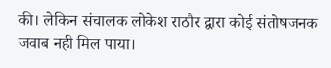की। लेकिन संचालक लोकेश राठौर द्वारा कोई संतोषजनक जवाब नही मिल पाया।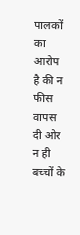पालकों का आरोप है की न फीस वापस दी ओर न ही बच्चों के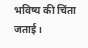भविष्य की चिंता जताई।